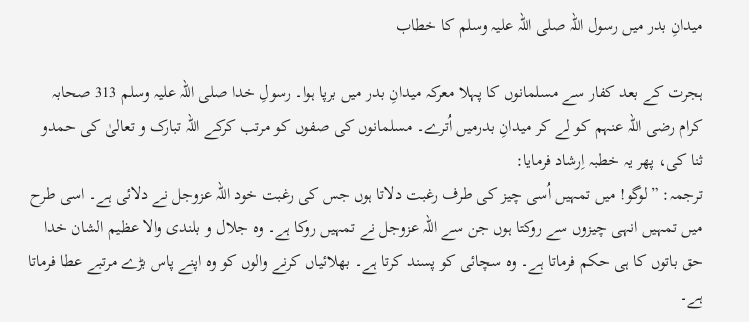میدانِ بدر میں رسول اللہ صلی اللہ علیہ وسلم کا خطاب

ہجرت کے بعد کفار سے مسلمانوں کا پہلا معرکہ میدانِ بدر میں برپا ہوا۔ رسولِ خدا صلی اللہ علیہ وسلم 313 صحابہ کرام رضی اللہ عنہم کو لے کر میدانِ بدرمیں اُترے۔ مسلمانوں کی صفوں کو مرتب کرکے اللہ تبارک و تعالیٰ کی حمدو ثنا کی، پھر یہ خطبہ اِرشاد فرمایا:
ترجمہ: ”لوگو! میں تمہیں اُسی چیز کی طرف رغبت دلاتا ہوں جس کی رغبت خود اللہ عزوجل نے دلائی ہے۔ اسی طرح میں تمہیں انہی چیزوں سے روکتا ہوں جن سے اللہ عزوجل نے تمہیں روکا ہے۔ وہ جلال و بلندی والا عظیم الشان خدا حق باتوں کا ہی حکم فرماتا ہے۔ وہ سچائی کو پسند کرتا ہے۔ بھلائیاں کرنے والوں کو وہ اپنے پاس بڑے مرتبے عطا فرماتا ہے۔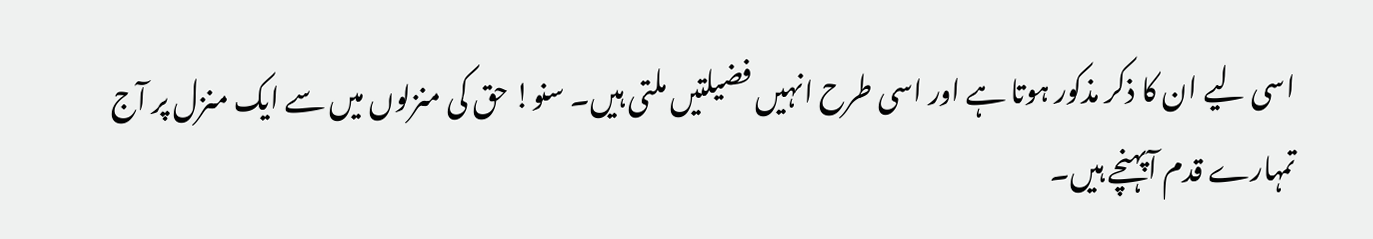اسی لیے ان کا ذکر مذکور ہوتا ہے اور اسی طرح انہیں فضیلتیں ملتی ہیں۔ سنو! حق کی منزلوں میں سے ایک منزل پر آج تمہارے قدم آپہنچے ہیں۔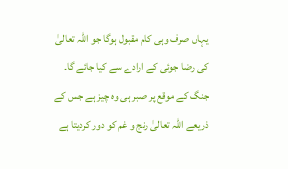یہاں صرف وہی کام مقبول ہوگا جو اللہ تعالیٰ کی رضا جوئی کے ارادے سے کیا جائے گا۔ جنگ کے موقع پر صبر ہی وہ چیز ہے جس کے ذریعے اللہ تعالیٰ رنج و غم کو دور کردیتا ہے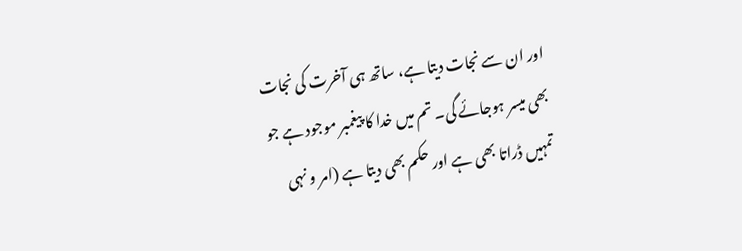اور ان سے نجات دیتا ہے، ساتھ ہی آخرت کی نجات بھی میسر ہوجائے گی۔ تم میں خدا کا پیغمبر موجود ہے جو تمہیں ڈراتا بھی ہے اور حکم بھی دیتا ہے (امر و نہی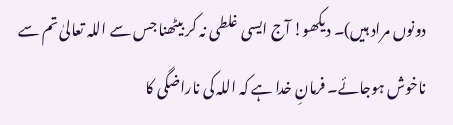دونوں مراد ہیں)۔ دیکھو! آج ایسی غلطی نہ کر بیٹھنا جس سے اللہ تعالیٰ تم سے ناخوش ہوجائے۔ فرمانِ خدا ہے کہ اللہ کی ناراضگی کا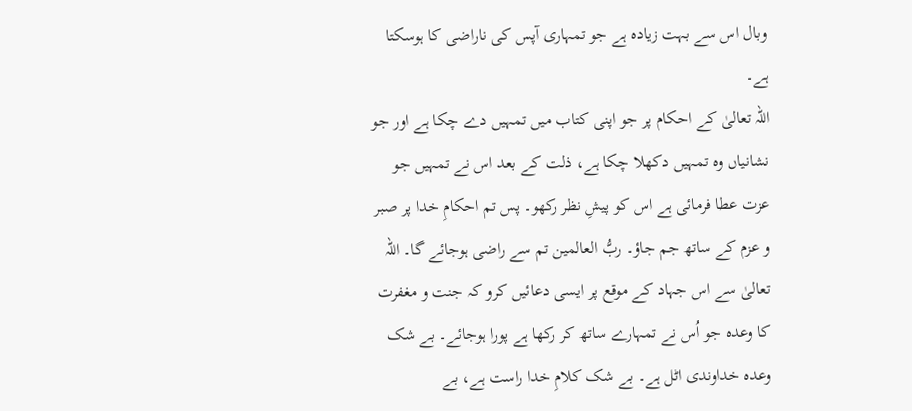وبال اس سے بہت زیادہ ہے جو تمہاری آپس کی ناراضی کا ہوسکتا ہے۔
اللہ تعالیٰ کے احکام پر جو اپنی کتاب میں تمہیں دے چکا ہے اور جو نشانیاں وہ تمہیں دکھلا چکا ہے، ذلت کے بعد اس نے تمہیں جو عزت عطا فرمائی ہے اس کو پیشِ نظر رکھو۔ پس تم احکامِ خدا پر صبر و عزم کے ساتھ جم جاؤ۔ ربُّ العالمین تم سے راضی ہوجائے گا۔ اللہ تعالیٰ سے اس جہاد کے موقع پر ایسی دعائیں کرو کہ جنت و مغفرت کا وعدہ جو اُس نے تمہارے ساتھ کر رکھا ہے پورا ہوجائے۔ بے شک وعدہ خداوندی اٹل ہے۔ بے شک کلامِ خدا راست ہے، بے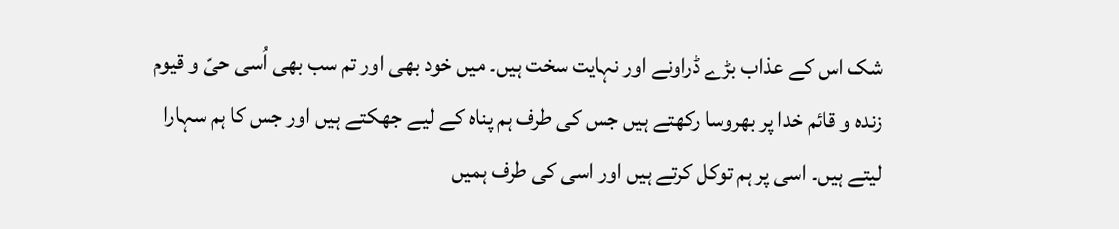شک اس کے عذاب بڑے ڈراونے اور نہایت سخت ہیں۔ میں خود بھی اور تم سب بھی اُسی حیّ و قیوم زندہ و قائم خدا پر بھروسا رکھتے ہیں جس کی طرف ہم پناہ کے لیے جھکتے ہیں اور جس کا ہم سہارا لیتے ہیں۔ اسی پر ہم توکل کرتے ہیں اور اسی کی طرف ہمیں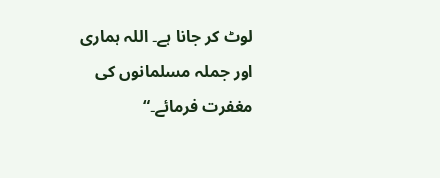لوٹ کر جانا ہے۔ اللہ ہماری اور جملہ مسلمانوں کی مغفرت فرمائے۔“